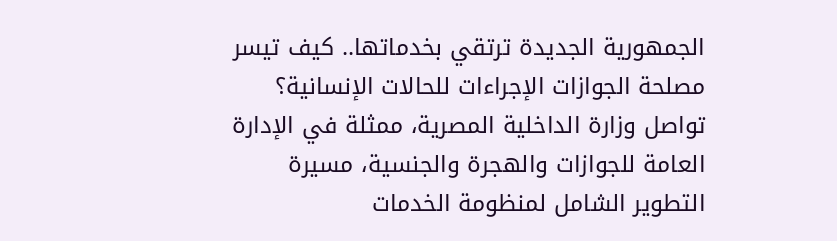الجمهورية الجديدة ترتقي بخدماتها.. كيف تيسر مصلحة الجوازات الإجراءات للحالات الإنسانية؟
تواصل وزارة الداخلية المصرية، ممثلة في الإدارة العامة للجوازات والهجرة والجنسية، مسيرة التطوير الشامل لمنظومة الخدمات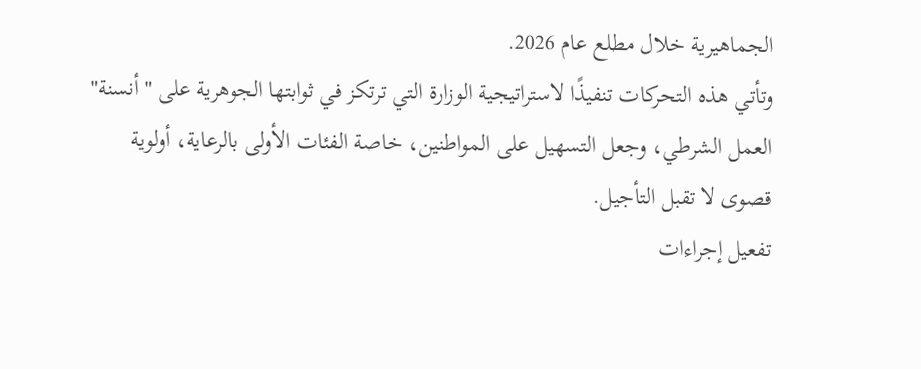الجماهيرية خلال مطلع عام 2026.
وتأتي هذه التحركات تنفيذًا لاستراتيجية الوزارة التي ترتكز في ثوابتها الجوهرية على "أنسنة" العمل الشرطي، وجعل التسهيل على المواطنين، خاصة الفئات الأولى بالرعاية، أولوية قصوى لا تقبل التأجيل.
تفعيل إجراءات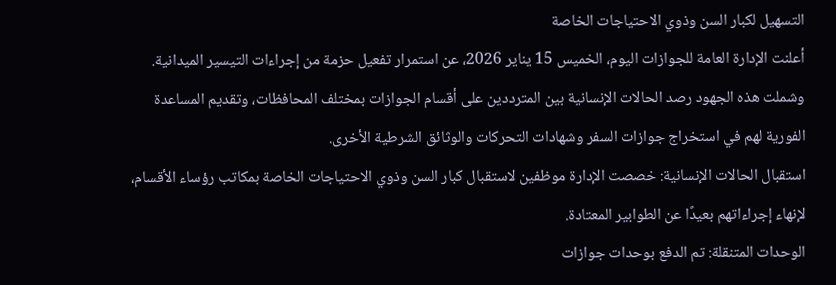التسهيل لكبار السن وذوي الاحتياجات الخاصة
أعلنت الإدارة العامة للجوازات اليوم، الخميس 15 يناير 2026، عن استمرار تفعيل حزمة من إجراءات التيسير الميدانية. وشملت هذه الجهود رصد الحالات الإنسانية بين المترددين على أقسام الجوازات بمختلف المحافظات، وتقديم المساعدة الفورية لهم في استخراج جوازات السفر وشهادات التحركات والوثائق الشرطية الأخرى.
استقبال الحالات الإنسانية: خصصت الإدارة موظفين لاستقبال كبار السن وذوي الاحتياجات الخاصة بمكاتب رؤساء الأقسام، لإنهاء إجراءاتهم بعيدًا عن الطوابير المعتادة.
الوحدات المتنقلة: تم الدفع بوحدات جوازات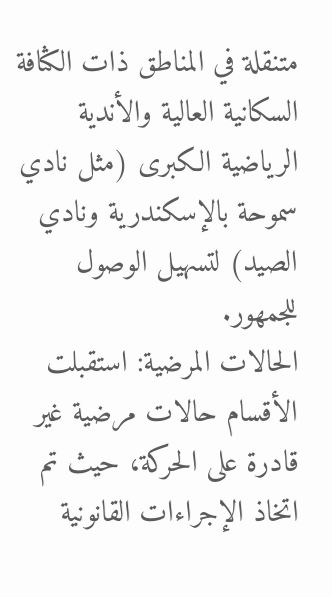متنقلة في المناطق ذات الكثافة السكانية العالية والأندية الرياضية الكبرى (مثل نادي سموحة بالإسكندرية ونادي الصيد) لتسهيل الوصول للجمهور.
الحالات المرضية: استقبلت الأقسام حالات مرضية غير قادرة على الحركة، حيث تم اتخاذ الإجراءات القانونية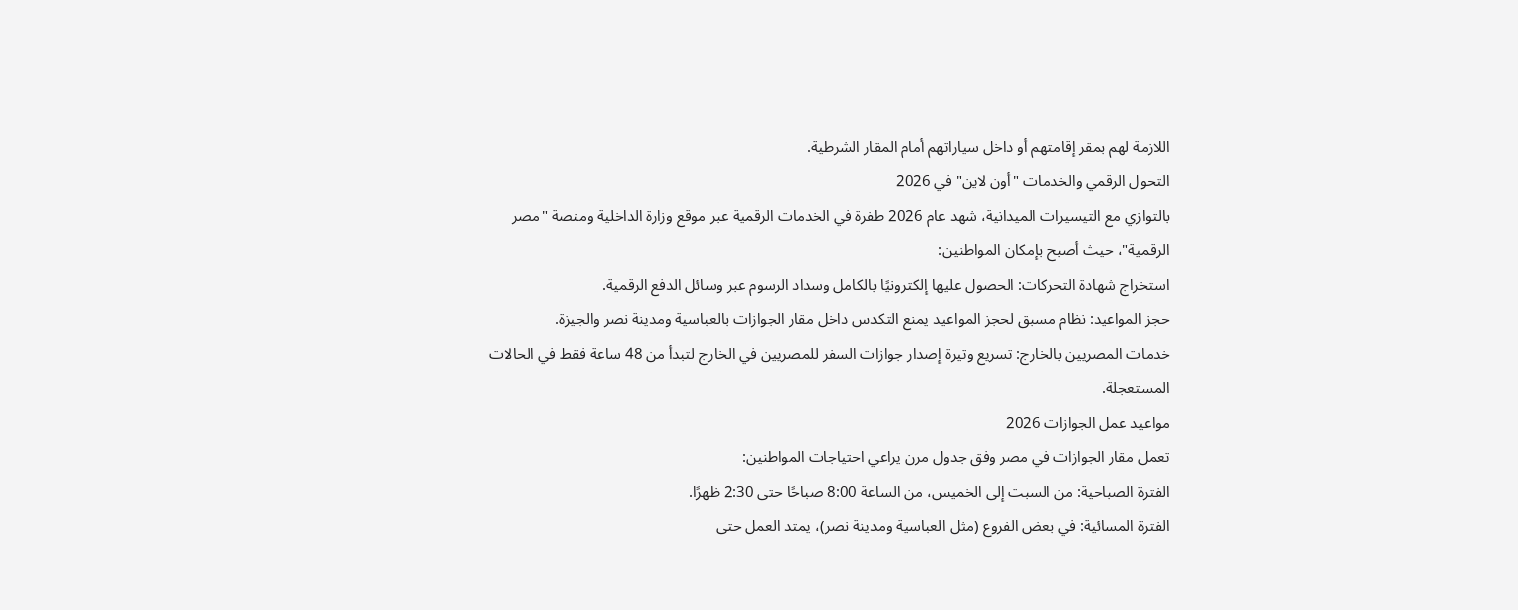اللازمة لهم بمقر إقامتهم أو داخل سياراتهم أمام المقار الشرطية.
التحول الرقمي والخدمات "أون لاين" في 2026
بالتوازي مع التيسيرات الميدانية، شهد عام 2026 طفرة في الخدمات الرقمية عبر موقع وزارة الداخلية ومنصة "مصر الرقمية"، حيث أصبح بإمكان المواطنين:
استخراج شهادة التحركات: الحصول عليها إلكترونيًا بالكامل وسداد الرسوم عبر وسائل الدفع الرقمية.
حجز المواعيد: نظام مسبق لحجز المواعيد يمنع التكدس داخل مقار الجوازات بالعباسية ومدينة نصر والجيزة.
خدمات المصريين بالخارج: تسريع وتيرة إصدار جوازات السفر للمصريين في الخارج لتبدأ من 48 ساعة فقط في الحالات المستعجلة.
مواعيد عمل الجوازات 2026
تعمل مقار الجوازات في مصر وفق جدول مرن يراعي احتياجات المواطنين:
الفترة الصباحية: من السبت إلى الخميس، من الساعة 8:00 صباحًا حتى 2:30 ظهرًا.
الفترة المسائية: في بعض الفروع (مثل العباسية ومدينة نصر)، يمتد العمل حتى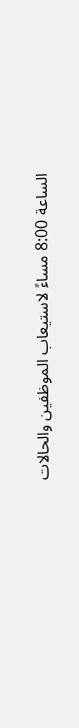الساعة 8:00 مساءً لاستيعاب الموظفين والحالات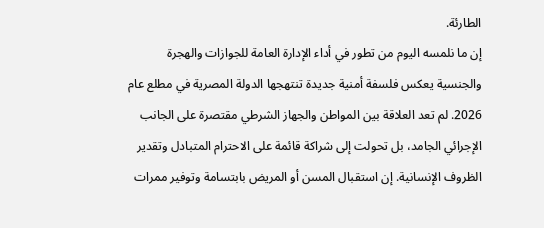الطارئة.
إن ما نلمسه اليوم من تطور في أداء الإدارة العامة للجوازات والهجرة والجنسية يعكس فلسفة أمنية جديدة تنتهجها الدولة المصرية في مطلع عام 2026. لم تعد العلاقة بين المواطن والجهاز الشرطي مقتصرة على الجانب الإجرائي الجامد، بل تحولت إلى شراكة قائمة على الاحترام المتبادل وتقدير الظروف الإنسانية. إن استقبال المسن أو المريض بابتسامة وتوفير ممرات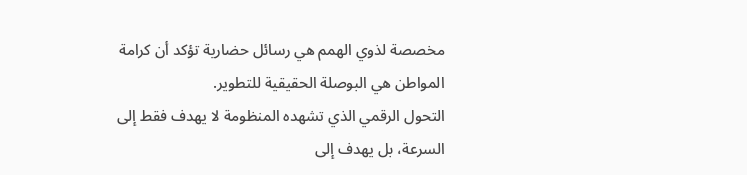مخصصة لذوي الهمم هي رسائل حضارية تؤكد أن كرامة المواطن هي البوصلة الحقيقية للتطوير.
التحول الرقمي الذي تشهده المنظومة لا يهدف فقط إلى السرعة، بل يهدف إلى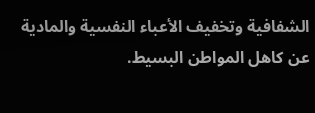الشفافية وتخفيف الأعباء النفسية والمادية عن كاهل المواطن البسيط.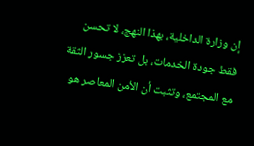إن وزارة الداخلية، بهذا النهج، لا تحسن فقط جودة الخدمات، بل تعزز جسور الثقة مع المجتمع، وتثبت أن الأمن المعاصر هو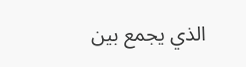الذي يجمع بين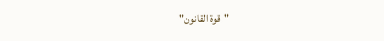"قوة القانون"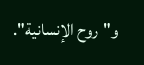و"روح الإنسانية".